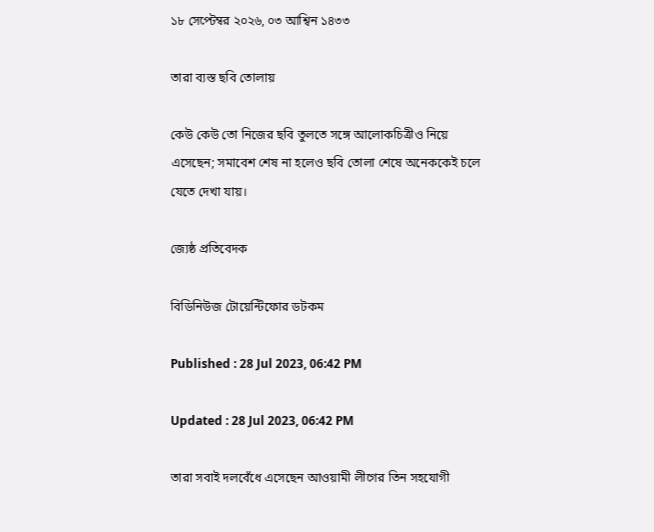১৮ সেপ্টেম্বর ২০২৬, ০৩ আশ্বিন ১৪৩৩

তারা ব্যস্ত ছবি তোলায়

কেউ কেউ তো নিজের ছবি তুলতে সঙ্গে আলোকচিত্রীও নিয়ে এসেছেন; সমাবেশ শেষ না হলেও ছবি তোলা শেষে অনেককেই চলে যেতে দেখা যায়।

জ্যেষ্ঠ প্রতিবেদক

বিডিনিউজ টোয়েন্টিফোর ডটকম

Published : 28 Jul 2023, 06:42 PM

Updated : 28 Jul 2023, 06:42 PM

তারা সবাই দলবেঁধে এসেছেন আওয়ামী লীগের তিন সহযোগী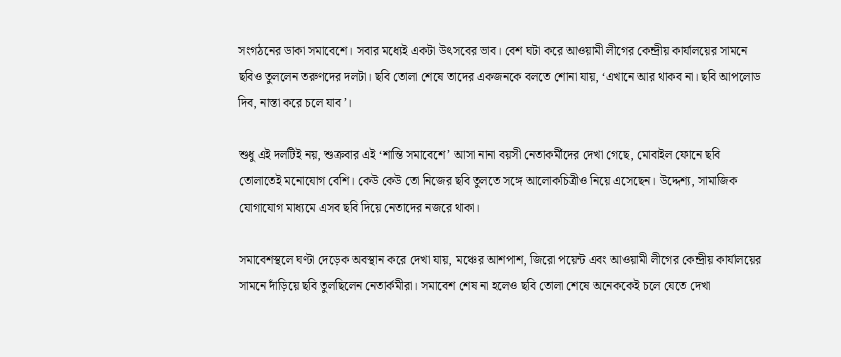সংগঠনের ডাকা সমাবেশে। সবার মধ্যেই একটা উৎসবের ভাব। বেশ ঘটা করে আওয়ামী লীগের কেন্দ্রীয় কার্যালয়ের সামনে ছবিও তুললেন তরুণদের দলটা। ছবি তোলা শেষে তাদের একজনকে বলতে শোনা যায়, ‘এখানে আর থাকব না। ছবি আপলোড দিব, নাস্তা করে চলে যাব’।

শুধু এই দলটিই নয়, শুক্রবার এই ‘শান্তি সমাবেশে’ আসা নানা বয়সী নেতাকর্মীদের দেখা গেছে, মোবাইল ফোনে ছবি তোলাতেই মনোযোগ বেশি। কেউ কেউ তো নিজের ছবি তুলতে সঙ্গে আলোকচিত্রীও নিয়ে এসেছেন। উদ্দেশ্য, সামাজিক যোগাযোগ মাধ্যমে এসব ছবি দিয়ে নেতাদের নজরে থাকা।

সমাবেশস্থলে ঘণ্টা দেড়েক অবস্থান করে দেখা যায়, মঞ্চের আশপাশ, জিরো পয়েন্ট এবং আওয়ামী লীগের কেন্দ্রীয় কার্যালয়ের সামনে দাঁড়িয়ে ছবি তুলছিলেন নেতার্কমীরা। সমাবেশ শেষ না হলেও ছবি তোলা শেষে অনেককেই চলে যেতে দেখা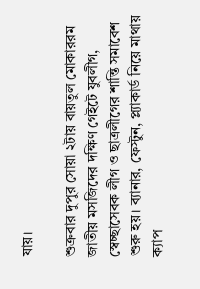যায়।

শুক্রবার দুপুর সোয়া ২টায় বায়তুল মোকাররম জাতীয় মসজিদের দক্ষিণ গেইটে যুবলীগ, স্বেচ্ছাসেবক লীগ ও ছাত্রলীগের শান্তি সমাবেশ শুরু হয়। ব্যানার, ফেস্টুন, প্ল্যাকার্ড নিয়ে মাথায় ক্যাপ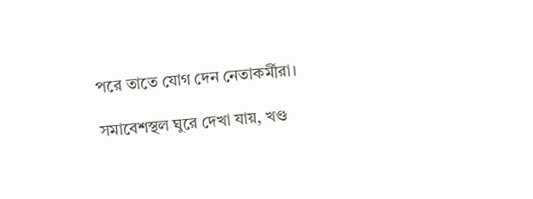পরে তাতে যোগ দেন নেতাকর্মীরা।

সমাবেশস্থল ঘুরে দেখা যায়, খণ্ড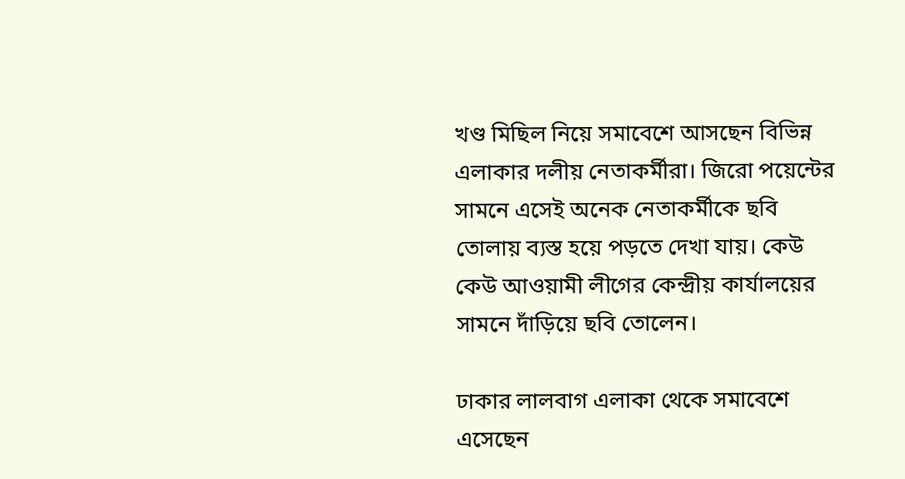খণ্ড মিছিল নিয়ে সমাবেশে আসছেন বিভিন্ন এলাকার দলীয় নেতাকর্মীরা। জিরো পয়েন্টের সামনে এসেই অনেক নেতাকর্মীকে ছবি তোলায় ব্যস্ত হয়ে পড়তে দেখা যায়। কেউ কেউ আওয়ামী লীগের কেন্দ্রীয় কার্যালয়ের সামনে দাঁড়িয়ে ছবি তোলেন।

ঢাকার লালবাগ এলাকা থেকে সমাবেশে এসেছেন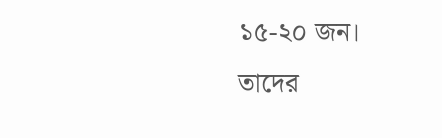১৫-২০ জন। তাদের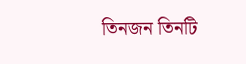তিনজন তিনটি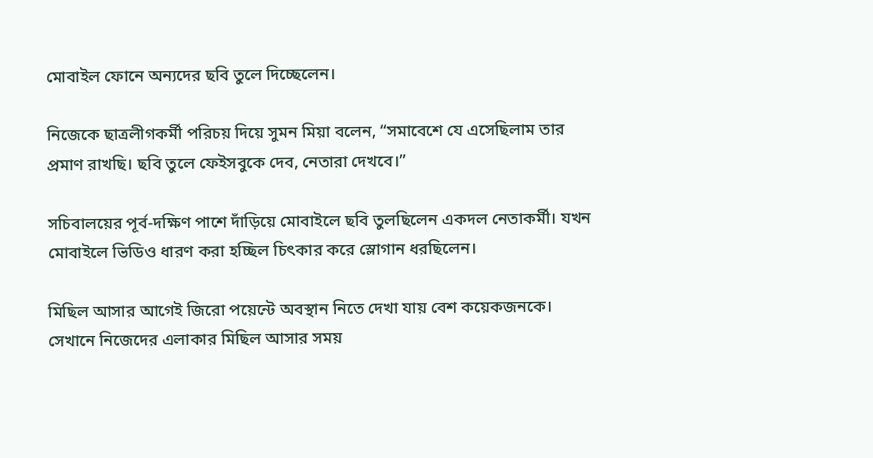মোবাইল ফোনে অন্যদের ছবি তুলে দিচ্ছেলেন।

নিজেকে ছাত্রলীগকর্মী পরিচয় দিয়ে সুমন মিয়া বলেন, “সমাবেশে যে এসেছিলাম তার প্রমাণ রাখছি। ছবি তুলে ফেইসবুকে দেব, নেতারা দেখবে।”

সচিবালয়ের পূর্ব-দক্ষিণ পাশে দাঁড়িয়ে মোবাইলে ছবি তুলছিলেন একদল নেতাকর্মী। যখন মোবাইলে ভিডিও ধারণ করা হচ্ছিল চিৎকার করে স্লোগান ধরছিলেন।

মিছিল আসার আগেই জিরো পয়েন্টে অবস্থান নিতে দেখা যায় বেশ কয়েকজনকে। সেখানে নিজেদের এলাকার মিছিল আসার সময়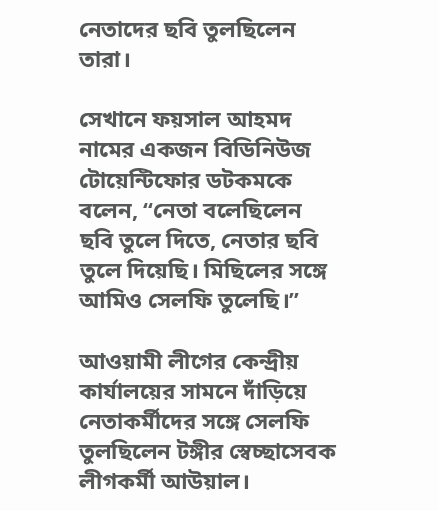নেতাদের ছবি তুলছিলেন তারা।

সেখানে ফয়সাল আহমদ নামের একজন বিডিনিউজ টোয়েন্টিফোর ডটকমকে বলেন, “নেতা বলেছিলেন ছবি তুলে দিতে, নেতার ছবি তুলে দিয়েছি। মিছিলের সঙ্গে আমিও সেলফি তুলেছি।”

আওয়ামী লীগের কেন্দ্রীয় কার্যালয়ের সামনে দাঁড়িয়ে নেতাকর্মীদের সঙ্গে সেলফি তুলছিলেন টঙ্গীর স্বেচ্ছাসেবক লীগকর্মী আউয়াল।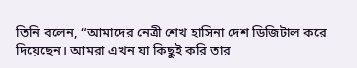তিনি বলেন, “আমাদের নেত্রী শেখ হাসিনা দেশ ডিজিটাল করে দিয়েছেন। আমরা এখন যা কিছুই করি তার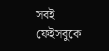সবই ফেইসবুকে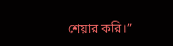শেয়ার করি।”